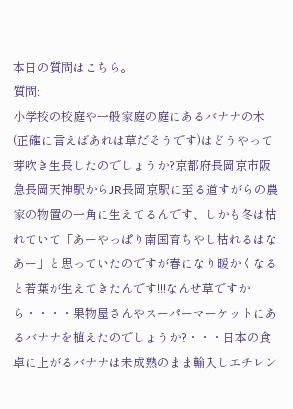本日の質問はこちら。
質問:
小学校の校庭や一般家庭の庭にあるバナナの木(正確に言えばあれは草だそうです)はどうやって芽吹き生長したのでしょうか?京都府長岡京市阪急長岡天神駅からJR長岡京駅に至る道すがらの農家の物置の一角に生えてるんです、しかも冬は枯れていて「あーやっぱり南国育ちやし枯れるはなあー」と思っていたのですが春になり暖かくなると若葉が生えてきたんです!!!なんせ草ですから・・・・果物屋さんやスーパーマーケットにあるバナナを植えたのでしょうか?・・・日本の食卓に上がるバナナは未成熟のまま輸入しエチレン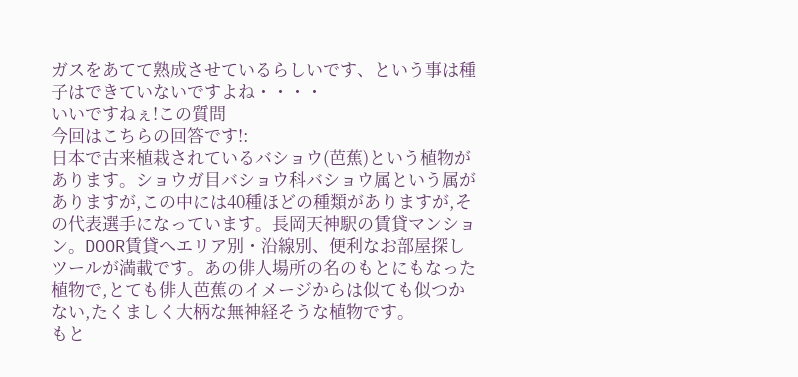ガスをあてて熟成させているらしいです、という事は種子はできていないですよね・・・・
いいですねぇ!この質問
今回はこちらの回答です!:
日本で古来植栽されているバショウ(芭蕉)という植物があります。ショウガ目バショウ科バショウ属という属がありますが,この中には40種ほどの種類がありますが,その代表選手になっています。長岡天神駅の賃貸マンション。DOOR賃貸へエリア別・沿線別、便利なお部屋探しツールが満載です。あの俳人場所の名のもとにもなった植物で,とても俳人芭蕉のイメージからは似ても似つかない,たくましく大柄な無神経そうな植物です。
もと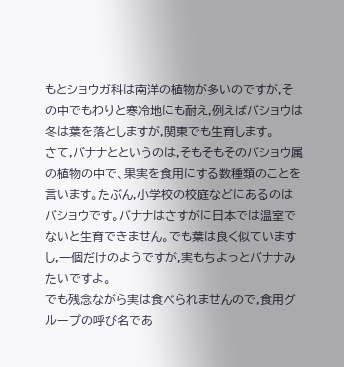もとショウガ科は南洋の植物が多いのですが,その中でもわりと寒冷地にも耐え,例えばバショウは冬は葉を落としますが,関東でも生育します。
さて,バナナとというのは,そもそもそのバショウ属の植物の中で、果実を食用にする数種類のことを言います。たぶん,小学校の校庭などにあるのはバショウです。バナナはさすがに日本では温室でないと生育できません。でも葉は良く似ていますし,一個だけのようですが,実もちよっとバナナみたいですよ。
でも残念ながら実は食べられませんので,食用グループの呼び名であ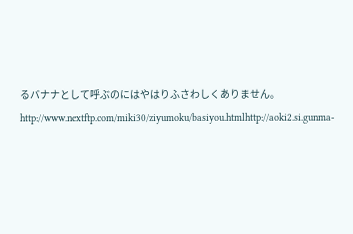るバナナとして呼ぶのにはやはりふさわしくありません。http://www.nextftp.com/miki30/ziyumoku/basiyou.htmlhttp://aoki2.si.gunma-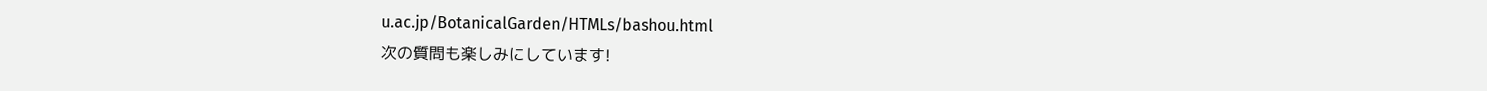u.ac.jp/BotanicalGarden/HTMLs/bashou.html
次の質問も楽しみにしています!